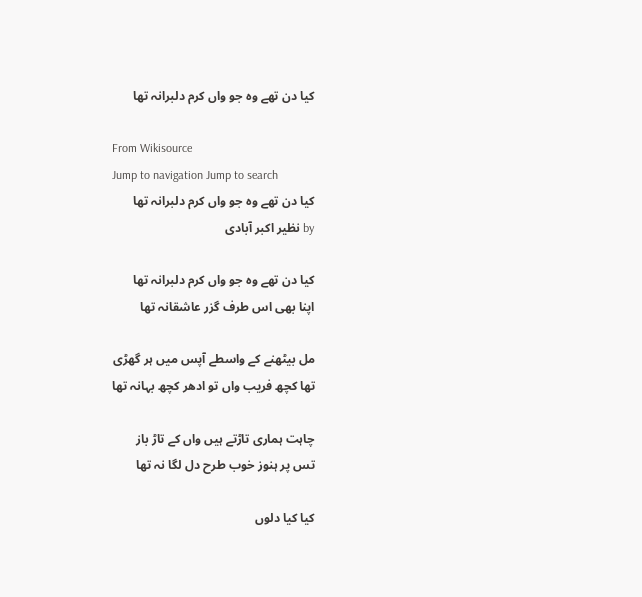کیا دن تھے وہ جو واں کرم دلبرانہ تھا

From Wikisource
Jump to navigation Jump to search
کیا دن تھے وہ جو واں کرم دلبرانہ تھا
by نظیر اکبر آبادی

کیا دن تھے وہ جو واں کرم دلبرانہ تھا
اپنا بھی اس طرف گزر عاشقانہ تھا

مل بیٹھنے کے واسطے آپس میں ہر گھڑی
تھا کچھ فریب واں تو ادھر کچھ بہانہ تھا

چاہت ہماری تاڑتے ہیں واں کے تاڑ باز
تس پر ہنوز خوب طرح دل لگا نہ تھا

کیا کیا دلوں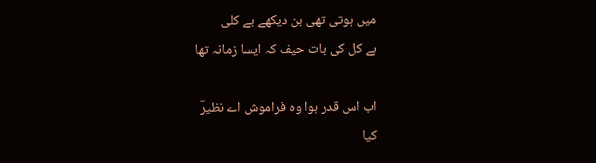میں ہوتی تھی بن دیکھے بے کلی
ہے کل کی بات حیف کہ ایسا زمانہ تھا

اب اس قدر ہوا وہ فراموش اے نظیرؔ
کیا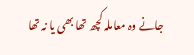جانے وہ معاملہ کچھ تھا بھی یا نہ تھا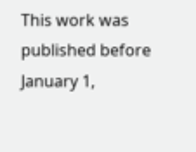This work was published before January 1,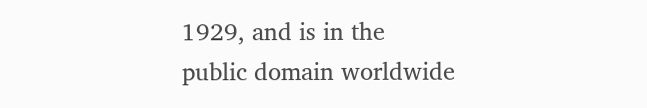1929, and is in the public domain worldwide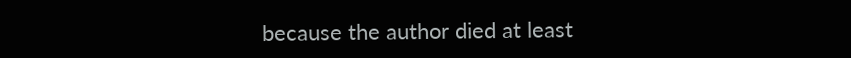because the author died at least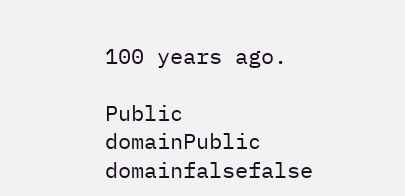100 years ago.

Public domainPublic domainfalsefalse